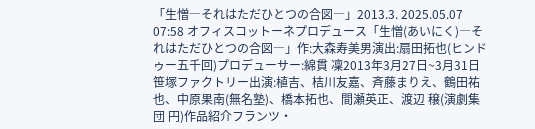「生憎―それはただひとつの合図―」2013.3. 2025.05.07 07:58 オフィスコットーネプロデュース「生憎(あいにく)―それはただひとつの合図―」作:大森寿美男演出:扇田拓也(ヒンドゥー五千回)プロデューサー:綿貫 凜2013年3月27日~3月31日笹塚ファクトリー出演:植吉、桔川友嘉、斉藤まりえ、鶴田祐也、中原果南(無名塾)、橋本拓也、間瀬英正、渡辺 穣(演劇集団 円)作品紹介フランツ・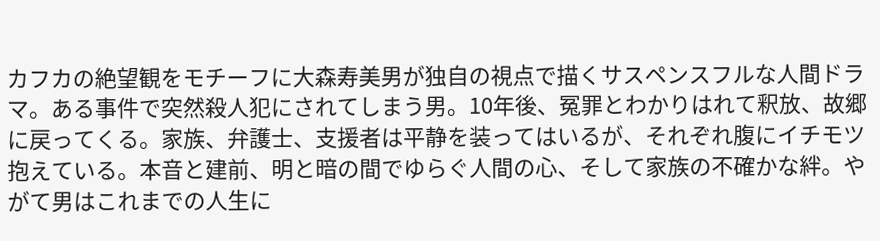カフカの絶望観をモチーフに大森寿美男が独自の視点で描くサスペンスフルな人間ドラマ。ある事件で突然殺人犯にされてしまう男。10年後、冤罪とわかりはれて釈放、故郷に戻ってくる。家族、弁護士、支援者は平静を装ってはいるが、それぞれ腹にイチモツ抱えている。本音と建前、明と暗の間でゆらぐ人間の心、そして家族の不確かな絆。やがて男はこれまでの人生に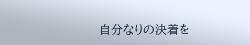自分なりの決着を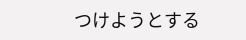つけようとする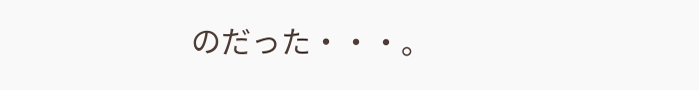のだった・・・。